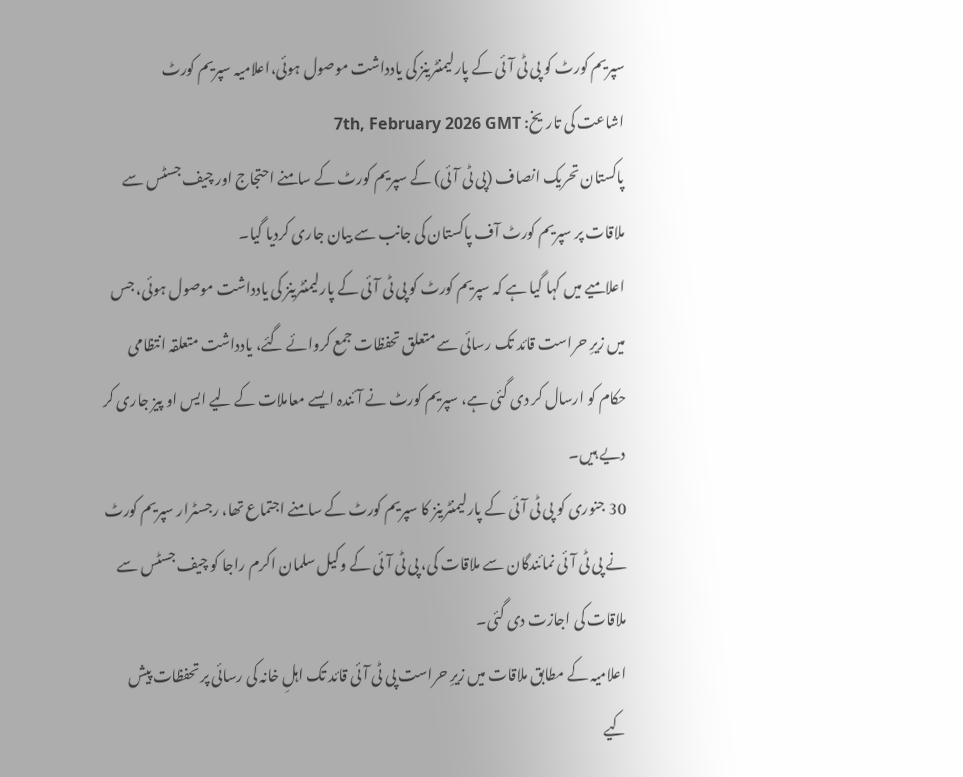سپریم کورٹ کو پی ٹی آئی کے پارلیمنٹرینز کی یادداشت موصول ہوئی،اعلامیہ سپریم کورٹ
اشاعت کی تاریخ: 7th, February 2026 GMT
پاکستان تحریک انصاف (پی ٹی آئی) کے سپریم کورٹ کے سامنے احتجاج اور چیف جسٹس سے ملاقات پر سپریم کورٹ آف پاکستان کی جانب سے بیان جاری کردیا گیا۔
اعلامیے میں کہا گیا ہے کہ سپریم کورٹ کو پی ٹی آئی کے پارلیمنٹرینز کی یادداشت موصول ہوئی، جس میں زیرِ حراست قائد تک رسائی سے متعلق تحفظات جمع کروائے گئے، یادداشت متعلقہ انتظامی حکام کو ارسال کر دی گئی ہے، سپریم کورٹ نے آئندہ ایسے معاملات کے لیے ایس او پیز جاری کر دیے ہیں۔
30 جنوری کو پی ٹی آئی کے پارلیمنٹرینز کا سپریم کورٹ کے سامنے اجتماع تھا، رجسٹرار سپریم کورٹ نے پی ٹی آئی نمائندگان سے ملاقات کی، پی ٹی آئی کے وکیل سلمان اکرم راجا کو چیف جسٹس سے ملاقات کی اجازت دی گئی۔
اعلامیہ کے مطابق ملاقات میں زیرِ حراست پی ٹی آئی قائد تک اہلِ خانہ کی رسائی پر تحفظات پیش کیے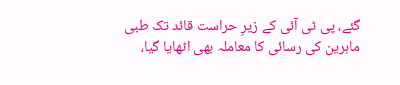گئے، پی ٹی آئی کے زیرِ حراست قائد تک طبی ماہرین کی رسائی کا معاملہ بھی اٹھایا گیا،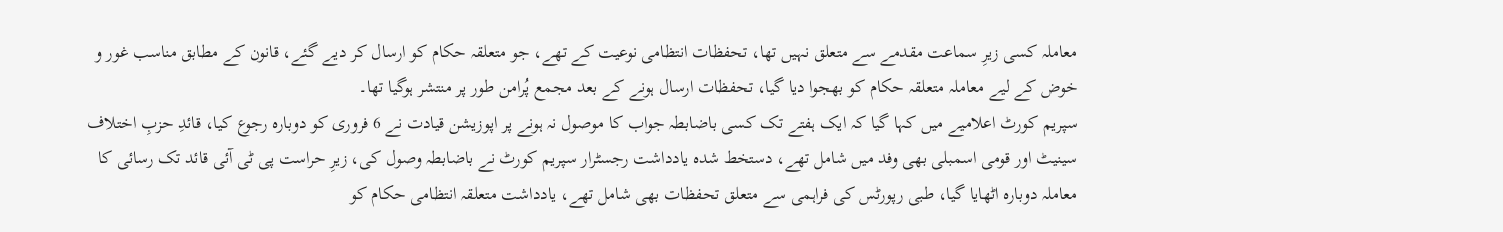معاملہ کسی زیرِ سماعت مقدمے سے متعلق نہیں تھا، تحفظات انتظامی نوعیت کے تھے، جو متعلقہ حکام کو ارسال کر دیے گئے، قانون کے مطابق مناسب غور و خوض کے لیے معاملہ متعلقہ حکام کو بھجوا دیا گیا، تحفظات ارسال ہونے کے بعد مجمع پُرامن طور پر منتشر ہوگیا تھا۔
سپریم کورٹ اعلامیے میں کہا گیا کہ ایک ہفتے تک کسی باضابطہ جواب کا موصول نہ ہونے پر اپوزیشن قیادت نے 6 فروری کو دوبارہ رجوع کیا، قائدِ حزبِ اختلاف سینیٹ اور قومی اسمبلی بھی وفد میں شامل تھے، دستخط شدہ یادداشت رجسٹرار سپریم کورٹ نے باضابطہ وصول کی، زیرِ حراست پی ٹی آئی قائد تک رسائی کا معاملہ دوبارہ اٹھایا گیا، طبی رپورٹس کی فراہمی سے متعلق تحفظات بھی شامل تھے، یادداشت متعلقہ انتظامی حکام کو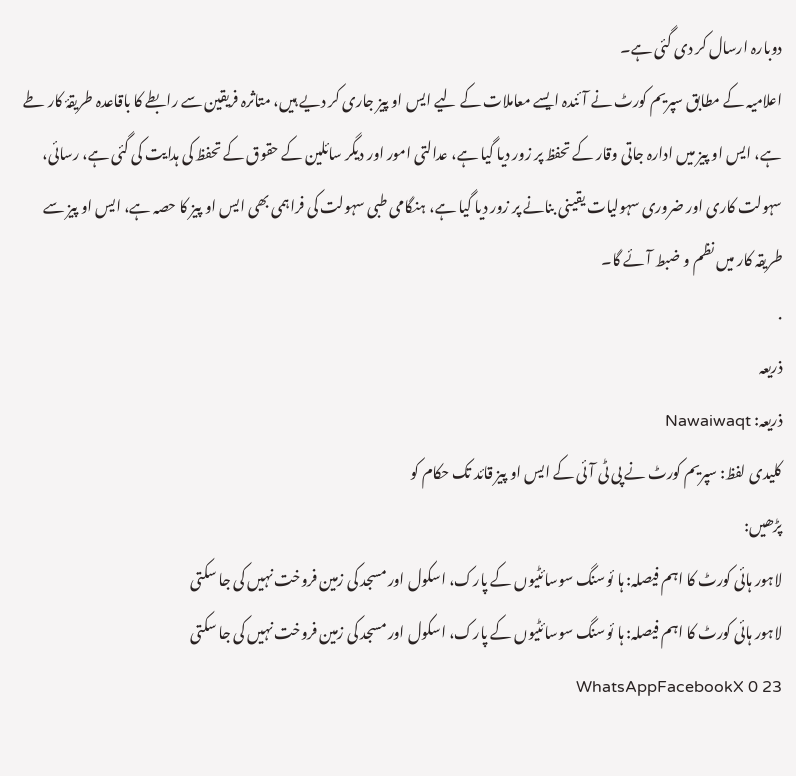دوبارہ ارسال کر دی گئی ہے۔
اعلامیہ کے مطابق سپریم کورٹ نے آئندہ ایسے معاملات کے لیے ایس او پیز جاری کر دیے ہیں، متاثرہ فریقین سے رابطے کا باقاعدہ طریقۂ کار طے ہے، ایس او پیز میں ادارہ جاتی وقار کے تحفظ پر زور دیا گیا ہے، عدالتی امور اور دیگر سائلین کے حقوق کے تحفظ کی ہدایت کی گئی ہے، رسائی، سہولت کاری اور ضروری سہولیات یقینی بنانے پر زور دیا گیا ہے، ہنگامی طبی سہولت کی فراہمی بھی ایس او پیز کا حصہ ہے، ایس او پیز سے طریقہ کار میں نظم و ضبط آئے گا۔
.
ذریعہ
ذریعہ: Nawaiwaqt
کلیدی لفظ: سپریم کورٹ نے پی ٹی آئی کے ایس او پیز قائد تک حکام کو
پڑھیں:
لاہور ہائی کورٹ کا اہم فیصلہ: ہا ئوسنگ سوسائٹیوں کے پارک، اسکول اور مسجد کی زمین فروخت نہیں کی جا سکتی
لاہور ہائی کورٹ کا اہم فیصلہ: ہا ئوسنگ سوسائٹیوں کے پارک، اسکول اور مسجد کی زمین فروخت نہیں کی جا سکتی WhatsAppFacebookX 0 23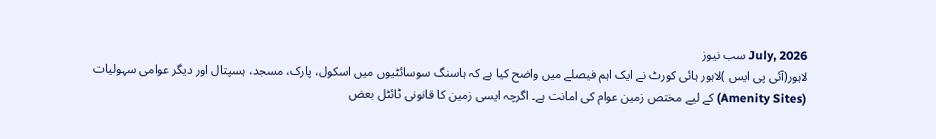July, 2026 سب نیوز
لاہور(آئی پی ایس )لاہور ہائی کورٹ نے ایک اہم فیصلے میں واضح کیا ہے کہ ہاسنگ سوسائٹیوں میں اسکول، پارک، مسجد، ہسپتال اور دیگر عوامی سہولیات (Amenity Sites) کے لیے مختص زمین عوام کی امانت ہے۔ اگرچہ ایسی زمین کا قانونی ٹائٹل بعض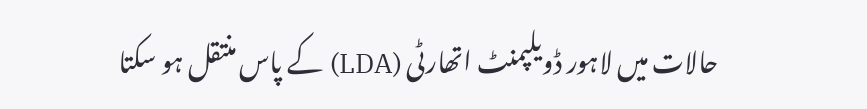حالات میں لاہور ڈویلپمنٹ اتھارٹی (LDA) کے پاس منتقل ہو سکتا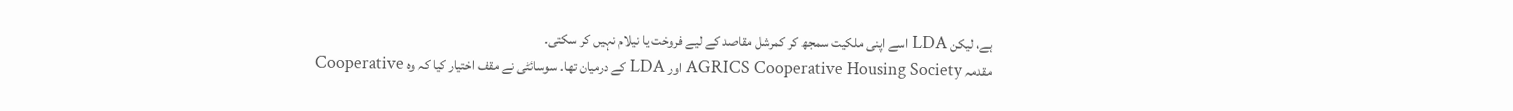ہے، لیکن LDA اسے اپنی ملکیت سمجھ کر کمرشل مقاصد کے لیے فروخت یا نیلام نہیں کر سکتی۔
مقدمہ AGRICS Cooperative Housing Society اور LDA کے درمیان تھا۔ سوسائٹی نے مقف اختیار کیا کہ وہ Cooperative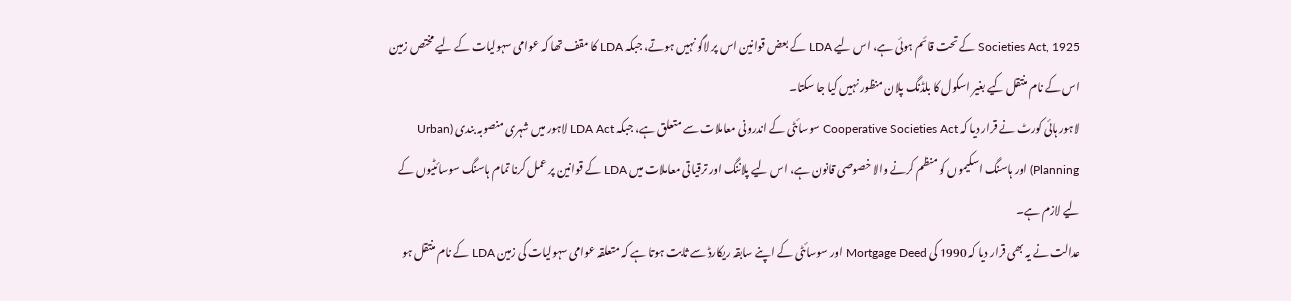Societies Act, 1925 کے تحت قائم ہوئی ہے، اس لیے LDA کے بعض قوانین اس پر لاگو نہیں ہوتے، جبکہ LDA کا مقف تھا کہ عوامی سہولیات کے لیے مختص زمین اس کے نام منتقل کیے بغیر اسکول کا بلڈنگ پلان منظور نہیں کیا جا سکتا۔
لاہور ہائی کورٹ نے قرار دیا کہ Cooperative Societies Act سوسائٹی کے اندرونی معاملات سے متعلق ہے، جبکہ LDA Act لاہور میں شہری منصوبہ بندی (Urban Planning) اور ہاسنگ اسکیموں کو منظم کرنے والا خصوصی قانون ہے، اس لیے پلاننگ اور ترقیاتی معاملات میں LDA کے قوانین پر عمل کرنا تمام ہاسنگ سوسائٹیوں کے لیے لازم ہے۔
عدالت نے یہ بھی قرار دیا کہ 1990 کی Mortgage Deed اور سوسائٹی کے اپنے سابقہ ریکارڈ سے ثابت ہوتا ہے کہ متعلقہ عوامی سہولیات کی زمین LDA کے نام منتقل ہو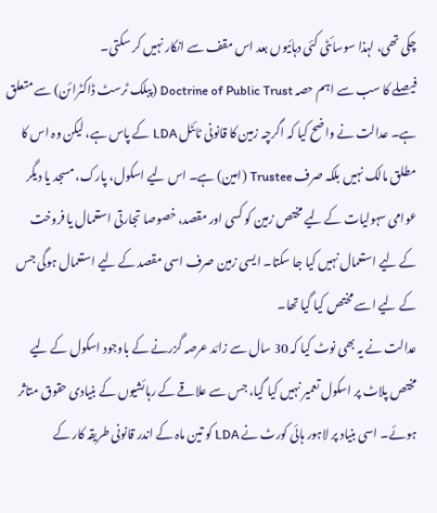چکی تھی، لہذا سوسائٹی کئی دہائیوں بعد اس مقف سے انکار نہیں کر سکتی۔
فیصلے کا سب سے اہم حصہ Doctrine of Public Trust (پبلک ٹرسٹ ڈاکٹرائن) سے متعلق ہے۔ عدالت نے واضح کیا کہ اگرچہ زمین کا قانونی ٹائٹل LDA کے پاس ہے، لیکن وہ اس کا مطلق مالک نہیں بلکہ صرف Trustee (امین) ہے۔ اس لیے اسکول، پارک، مسجد یا دیگر عوامی سہولیات کے لیے مختص زمین کو کسی اور مقصد، خصوصا تجارتی استعمال یا فروخت کے لیے استعمال نہیں کیا جا سکتا۔ ایسی زمین صرف اسی مقصد کے لیے استعمال ہوگی جس کے لیے اسے مختص کیا گیا تھا۔
عدالت نے یہ بھی نوٹ کیا کہ 30 سال سے زائد عرصہ گزرنے کے باوجود اسکول کے لیے مختص پلاٹ پر اسکول تعمیر نہیں کیا گیا، جس سے علاقے کے رہائشیوں کے بنیادی حقوق متاثر ہوئے۔ اسی بنیاد پر لاہور ہائی کورٹ نے LDA کو تین ماہ کے اندر قانونی طریقہ کار کے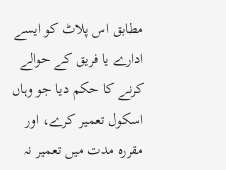مطابق اس پلاٹ کو ایسے ادارے یا فریق کے حوالے کرنے کا حکم دیا جو وہاں اسکول تعمیر کرے، اور مقررہ مدت میں تعمیر نہ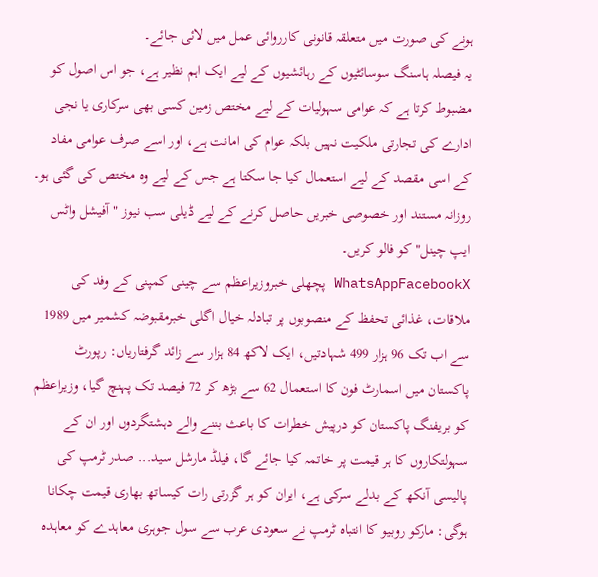ہونے کی صورت میں متعلقہ قانونی کارروائی عمل میں لائی جائے۔
یہ فیصلہ ہاسنگ سوسائٹیوں کے رہائشیوں کے لیے ایک اہم نظیر ہے، جو اس اصول کو مضبوط کرتا ہے کہ عوامی سہولیات کے لیے مختص زمین کسی بھی سرکاری یا نجی ادارے کی تجارتی ملکیت نہیں بلکہ عوام کی امانت ہے، اور اسے صرف عوامی مفاد کے اسی مقصد کے لیے استعمال کیا جا سکتا ہے جس کے لیے وہ مختص کی گئی ہو۔
روزانہ مستند اور خصوصی خبریں حاصل کرنے کے لیے ڈیلی سب نیوز "آفیشل واٹس ایپ چینل" کو فالو کریں۔
WhatsAppFacebookX پچھلی خبروزیراعظم سے چینی کمپنی کے وفد کی ملاقات، غذائی تحفظ کے منصوبوں پر تبادلہ خیال اگلی خبرمقبوضہ کشمیر میں 1989 سے اب تک 96 ہزار 499 شہادتیں، ایک لاکھ 84 ہزار سے زائد گرفتاریاں: رپورٹ پاکستان میں اسمارٹ فون کا استعمال 62 سے بڑھ کر 72 فیصد تک پہنچ گیا، وزیراعظم کو بریفنگ پاکستان کو درپیش خطرات کا باعث بننے والے دہشتگردوں اور ان کے سہولتکاروں کا ہر قیمت پر خاتمہ کیا جائے گا، فیلڈ مارشل سید... صدر ٹرمپ کی پالیسی آنکھ کے بدلے سرکی ہے، ایران کو ہر گزرتی رات کیساتھ بھاری قیمت چکانا ہوگی: مارکو روبیو کا انتباہ ٹرمپ نے سعودی عرب سے سول جوہری معاہدے کو معاہدہ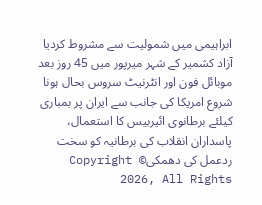ابراہیمی میں شمولیت سے مشروط کردیا آزاد کشمیر کے شہر میرپور میں 45 روز بعد موبائل فون اور انٹرنیٹ سروس بحال ہونا شروع امریکا کی جانب سے ایران پر بمباری کیلئے برطانوی ائیربیس کا استعمال، پاسداران انقلاب کی برطانیہ کو سخت ردعمل کی دھمکیCopyright © 2026, All Rights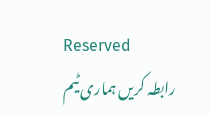Reserved
رابطہ کریں ہماری ٹیم